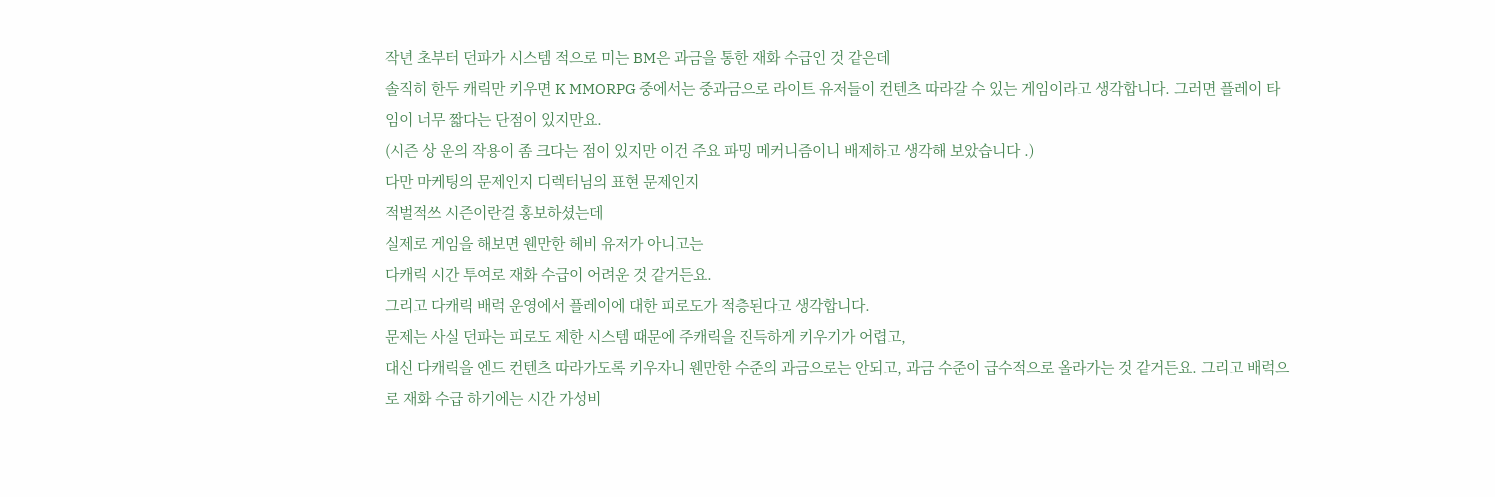작년 초부터 던파가 시스템 적으로 미는 BM은 과금을 통한 재화 수급인 것 같은데
솔직히 한두 캐릭만 키우면 K MMORPG 중에서는 중과금으로 라이트 유저들이 컨텐츠 따라갈 수 있는 게임이라고 생각합니다. 그러면 플레이 타임이 너무 짧다는 단점이 있지만요.
(시즌 상 운의 작용이 좀 크다는 점이 있지만 이건 주요 파밍 메커니즘이니 배제하고 생각해 보았습니다 .)
다만 마케팅의 문제인지 디렉터님의 표현 문제인지
적벌적쓰 시즌이란걸 홍보하셨는데
실제로 게임을 해보면 웬만한 헤비 유저가 아니고는
다캐릭 시간 투여로 재화 수급이 어려운 것 같거든요.
그리고 다캐릭 배럭 운영에서 플레이에 대한 피로도가 적층된다고 생각합니다.
문제는 사실 던파는 피로도 제한 시스템 때문에 주캐릭을 진득하게 키우기가 어렵고,
대신 다캐릭을 엔드 컨텐츠 따라가도록 키우자니 웬만한 수준의 과금으로는 안되고, 과금 수준이 급수적으로 올라가는 것 같거든요. 그리고 배럭으로 재화 수급 하기에는 시간 가성비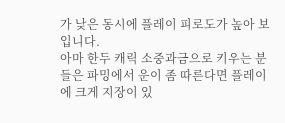가 낮은 동시에 플레이 피로도가 높아 보입니다.
아마 한두 캐릭 소중과금으로 키우는 분들은 파밍에서 운이 좀 따른다면 플레이에 크게 지장이 있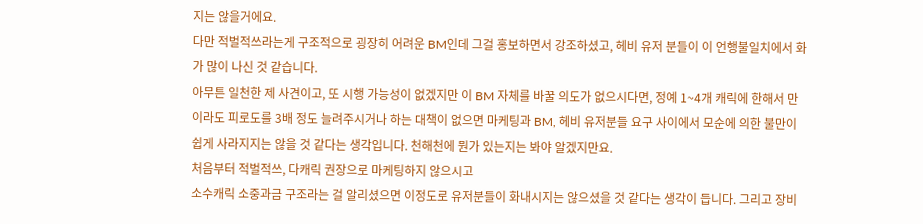지는 않을거에요.
다만 적벌적쓰라는게 구조적으로 굉장히 어려운 BM인데 그걸 홍보하면서 강조하셨고, 헤비 유저 분들이 이 언행불일치에서 화가 많이 나신 것 같습니다.
아무튼 일천한 제 사견이고, 또 시행 가능성이 없겠지만 이 BM 자체를 바꿀 의도가 없으시다면, 정예 1~4개 캐릭에 한해서 만이라도 피로도를 3배 정도 늘려주시거나 하는 대책이 없으면 마케팅과 BM, 헤비 유저분들 요구 사이에서 모순에 의한 불만이 쉽게 사라지지는 않을 것 같다는 생각입니다. 천해천에 뭔가 있는지는 봐야 알겠지만요.
처음부터 적벌적쓰, 다캐릭 권장으로 마케팅하지 않으시고
소수캐릭 소중과금 구조라는 걸 알리셨으면 이정도로 유저분들이 화내시지는 않으셨을 것 같다는 생각이 듭니다. 그리고 장비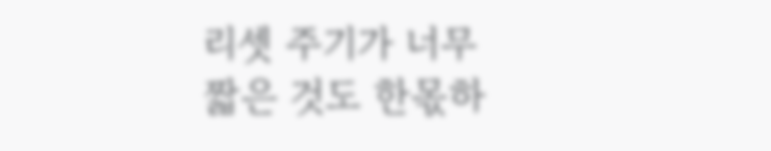리셋 주기가 너무 짧은 것도 한몫하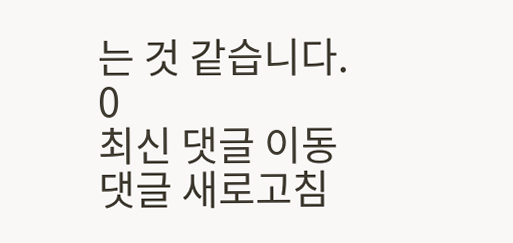는 것 같습니다.
0
최신 댓글 이동
댓글 새로고침